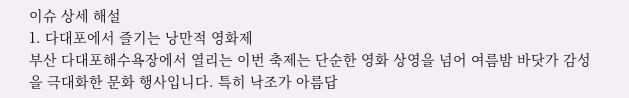이슈 상세 해설
1. 다대포에서 즐기는 낭만적 영화제
부산 다대포해수욕장에서 열리는 이번 축제는 단순한 영화 상영을 넘어 여름밤 바닷가 감성을 극대화한 문화 행사입니다. 특히 낙조가 아름답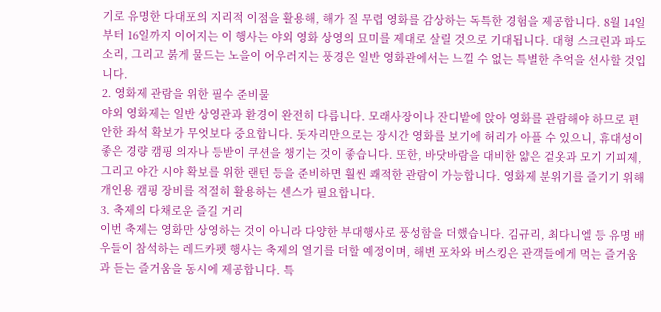기로 유명한 다대포의 지리적 이점을 활용해, 해가 질 무렵 영화를 감상하는 독특한 경험을 제공합니다. 8월 14일부터 16일까지 이어지는 이 행사는 야외 영화 상영의 묘미를 제대로 살릴 것으로 기대됩니다. 대형 스크린과 파도 소리, 그리고 붉게 물드는 노을이 어우러지는 풍경은 일반 영화관에서는 느낄 수 없는 특별한 추억을 선사할 것입니다.
2. 영화제 관람을 위한 필수 준비물
야외 영화제는 일반 상영관과 환경이 완전히 다릅니다. 모래사장이나 잔디밭에 앉아 영화를 관람해야 하므로 편안한 좌석 확보가 무엇보다 중요합니다. 돗자리만으로는 장시간 영화를 보기에 허리가 아플 수 있으니, 휴대성이 좋은 경량 캠핑 의자나 등받이 쿠션을 챙기는 것이 좋습니다. 또한, 바닷바람을 대비한 얇은 겉옷과 모기 기피제, 그리고 야간 시야 확보를 위한 랜턴 등을 준비하면 훨씬 쾌적한 관람이 가능합니다. 영화제 분위기를 즐기기 위해 개인용 캠핑 장비를 적절히 활용하는 센스가 필요합니다.
3. 축제의 다채로운 즐길 거리
이번 축제는 영화만 상영하는 것이 아니라 다양한 부대행사로 풍성함을 더했습니다. 김규리, 최다니엘 등 유명 배우들이 참석하는 레드카펫 행사는 축제의 열기를 더할 예정이며, 해변 포차와 버스킹은 관객들에게 먹는 즐거움과 듣는 즐거움을 동시에 제공합니다. 특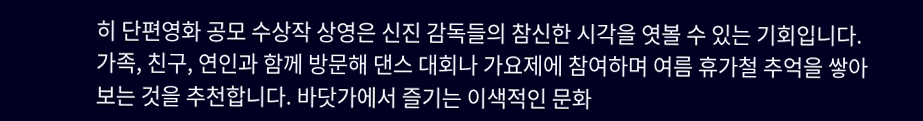히 단편영화 공모 수상작 상영은 신진 감독들의 참신한 시각을 엿볼 수 있는 기회입니다. 가족, 친구, 연인과 함께 방문해 댄스 대회나 가요제에 참여하며 여름 휴가철 추억을 쌓아보는 것을 추천합니다. 바닷가에서 즐기는 이색적인 문화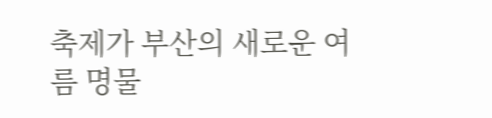축제가 부산의 새로운 여름 명물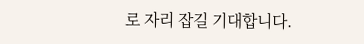로 자리 잡길 기대합니다.